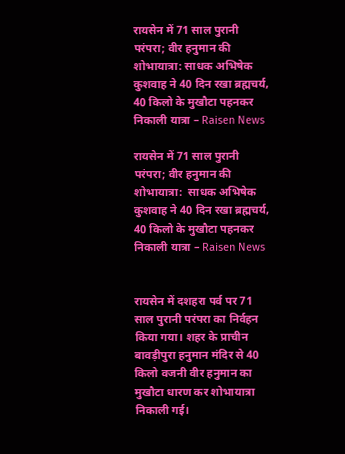रायसेन में 71 साल पुरानी परंपरा; वीर हनुमान की शोभायात्रा: साधक अभिषेक कुशवाह ने 40 दिन रखा ब्रह्मचर्य, 40 किलो के मुखौटा पहनकर निकाली यात्रा – Raisen News

रायसेन में 71 साल पुरानी परंपरा; वीर हनुमान की शोभायात्रा:  साधक अभिषेक कुशवाह ने 40 दिन रखा ब्रह्मचर्य, 40 किलो के मुखौटा पहनकर निकाली यात्रा – Raisen News


रायसेन में दशहरा पर्व पर 71 साल पुरानी परंपरा का निर्वहन किया गया। शहर के प्राचीन बावड़ीपुरा हनुमान मंदिर से 40 किलो वजनी वीर हनुमान का मुखौटा धारण कर शोभायात्रा निकाली गई।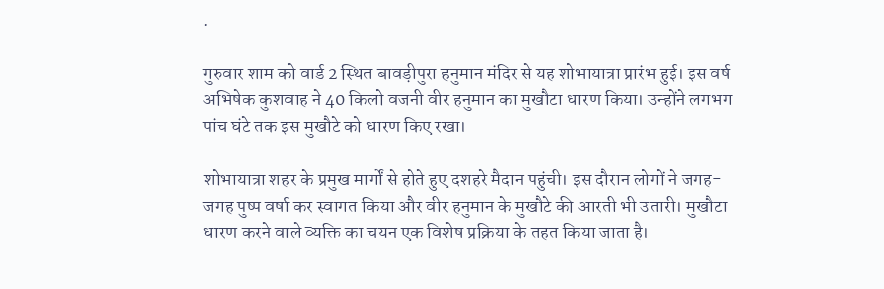.

गुरुवार शाम को वार्ड 2 स्थित बावड़ीपुरा हनुमान मंदिर से यह शोभायात्रा प्रारंभ हुई। इस वर्ष अभिषेक कुशवाह ने 40 किलो वजनी वीर हनुमान का मुखौटा धारण किया। उन्होंने लगभग पांच घंटे तक इस मुखौटे को धारण किए रखा।

शोभायात्रा शहर के प्रमुख मार्गों से होते हुए दशहरे मैदान पहुंची। इस दौरान लोगों ने जगह-जगह पुष्प वर्षा कर स्वागत किया और वीर हनुमान के मुखौटे की आरती भी उतारी। मुखौटा धारण करने वाले व्यक्ति का चयन एक विशेष प्रक्रिया के तहत किया जाता है।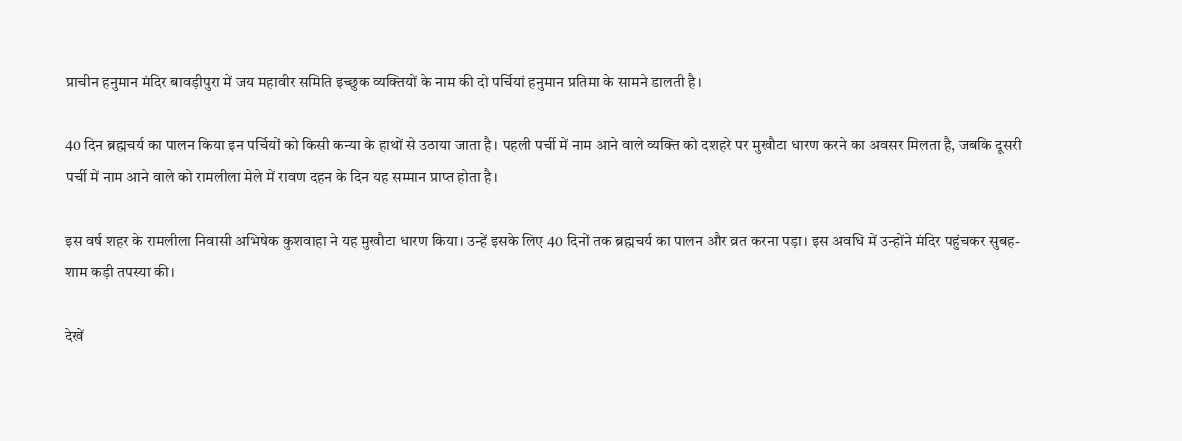प्राचीन हनुमान मंदिर बावड़ीपुरा में जय महावीर समिति इच्छुक व्यक्तियों के नाम की दो पर्चियां हनुमान प्रतिमा के सामने डालती है।

40 दिन ब्रह्मचर्य का पालन किया इन पर्चियों को किसी कन्या के हाथों से उठाया जाता है। पहली पर्ची में नाम आने वाले व्यक्ति को दशहरे पर मुखौटा धारण करने का अवसर मिलता है, जबकि दूसरी पर्ची में नाम आने वाले को रामलीला मेले में रावण दहन के दिन यह सम्मान प्राप्त होता है।

इस वर्ष शहर के रामलीला निवासी अभिषेक कुशवाहा ने यह मुखौटा धारण किया। उन्हें इसके लिए 40 दिनों तक ब्रह्मचर्य का पालन और व्रत करना पड़ा। इस अवधि में उन्होंने मंदिर पहुंचकर सुबह-शाम कड़ी तपस्या की।

देखें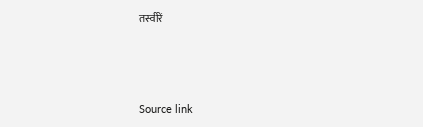तस्वीरें



Source link